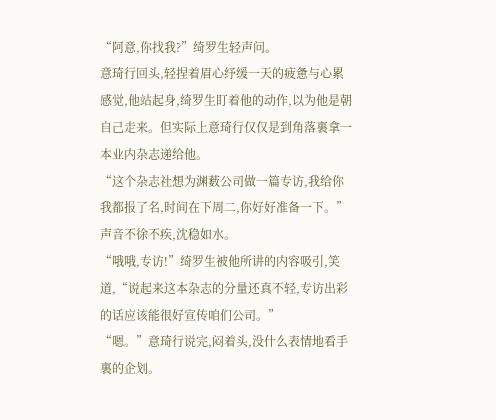“阿意,你找我?”绮罗生轻声问。
意琦行回头,轻捏着眉心纾缓一天的疲惫与心累感觉,他站起身,绮罗生盯着他的动作,以为他是朝自己走来。但实际上意琦行仅仅是到角落裏拿一本业内杂志递给他。
“这个杂志社想为渊薮公司做一篇专访,我给你我都报了名,时间在下周二,你好好准备一下。”
声音不徐不疾,沈稳如水。
“哦哦,专访!”绮罗生被他所讲的内容吸引,笑道,“说起来这本杂志的分量还真不轻,专访出彩的话应该能很好宣传咱们公司。”
“嗯。”意琦行说完,闷着头,没什么表情地看手裏的企划。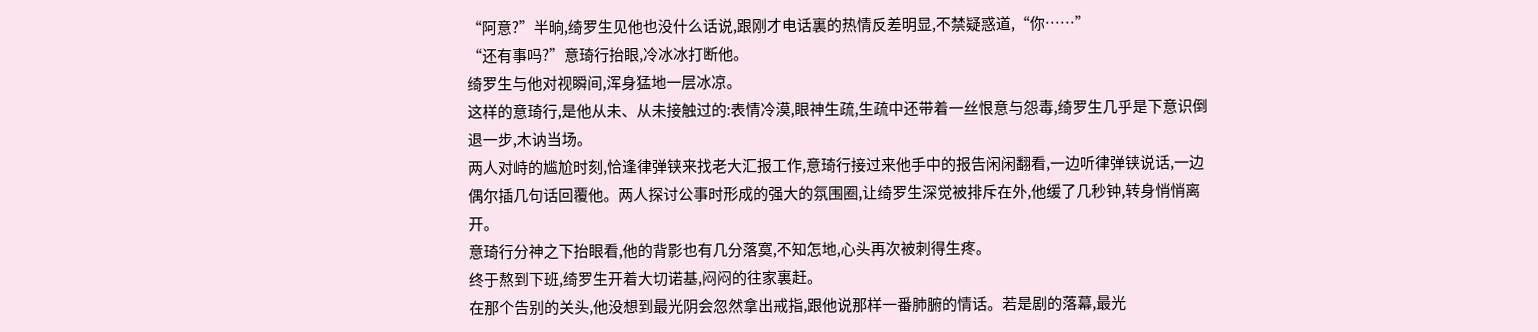“阿意?”半晌,绮罗生见他也没什么话说,跟刚才电话裏的热情反差明显,不禁疑惑道,“你……”
“还有事吗?”意琦行抬眼,冷冰冰打断他。
绮罗生与他对视瞬间,浑身猛地一层冰凉。
这样的意琦行,是他从未、从未接触过的:表情冷漠,眼神生疏,生疏中还带着一丝恨意与怨毒,绮罗生几乎是下意识倒退一步,木讷当场。
两人对峙的尴尬时刻,恰逢律弹铗来找老大汇报工作,意琦行接过来他手中的报告闲闲翻看,一边听律弹铗说话,一边偶尔插几句话回覆他。两人探讨公事时形成的强大的氛围圈,让绮罗生深觉被排斥在外,他缓了几秒钟,转身悄悄离开。
意琦行分神之下抬眼看,他的背影也有几分落寞,不知怎地,心头再次被刺得生疼。
终于熬到下班,绮罗生开着大切诺基,闷闷的往家裏赶。
在那个告别的关头,他没想到最光阴会忽然拿出戒指,跟他说那样一番肺腑的情话。若是剧的落幕,最光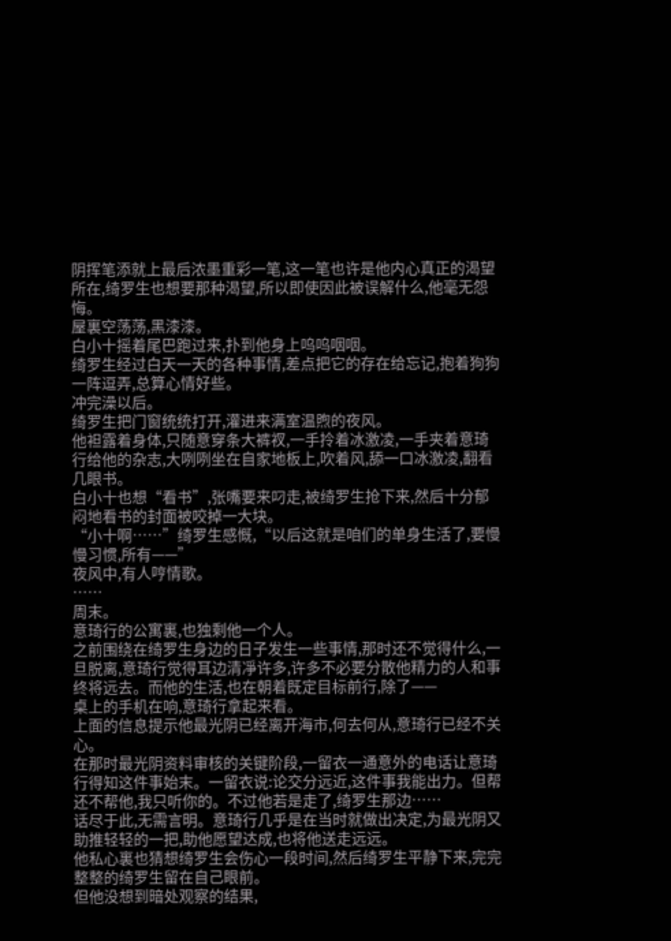阴挥笔添就上最后浓墨重彩一笔,这一笔也许是他内心真正的渴望所在,绮罗生也想要那种渴望,所以即使因此被误解什么,他毫无怨悔。
屋裏空荡荡,黑漆漆。
白小十摇着尾巴跑过来,扑到他身上呜呜咽咽。
绮罗生经过白天一天的各种事情,差点把它的存在给忘记,抱着狗狗一阵逗弄,总算心情好些。
冲完澡以后。
绮罗生把门窗统统打开,灌进来满室温煦的夜风。
他袒露着身体,只随意穿条大裤衩,一手拎着冰激凌,一手夹着意琦行给他的杂志,大咧咧坐在自家地板上,吹着风,舔一口冰激凌,翻看几眼书。
白小十也想“看书”,张嘴要来叼走,被绮罗生抢下来,然后十分郁闷地看书的封面被咬掉一大块。
“小十啊……”绮罗生感慨,“以后这就是咱们的单身生活了,要慢慢习惯,所有——”
夜风中,有人哼情歌。
……
周末。
意琦行的公寓裏,也独剩他一个人。
之前围绕在绮罗生身边的日子发生一些事情,那时还不觉得什么,一旦脱离,意琦行觉得耳边清凈许多,许多不必要分散他精力的人和事终将远去。而他的生活,也在朝着既定目标前行,除了——
桌上的手机在响,意琦行拿起来看。
上面的信息提示他最光阴已经离开海市,何去何从,意琦行已经不关心。
在那时最光阴资料审核的关键阶段,一留衣一通意外的电话让意琦行得知这件事始末。一留衣说:论交分远近,这件事我能出力。但帮还不帮他,我只听你的。不过他若是走了,绮罗生那边……
话尽于此,无需言明。意琦行几乎是在当时就做出决定,为最光阴又助推轻轻的一把,助他愿望达成,也将他送走远远。
他私心裏也猜想绮罗生会伤心一段时间,然后绮罗生平静下来,完完整整的绮罗生留在自己眼前。
但他没想到暗处观察的结果,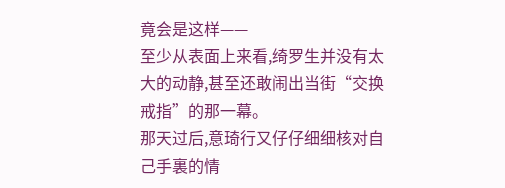竟会是这样——
至少从表面上来看,绮罗生并没有太大的动静,甚至还敢闹出当街“交换戒指”的那一幕。
那天过后,意琦行又仔仔细细核对自己手裏的情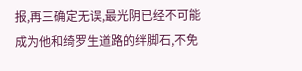报,再三确定无误,最光阴已经不可能成为他和绮罗生道路的绊脚石,不免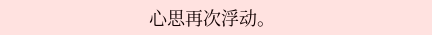心思再次浮动。